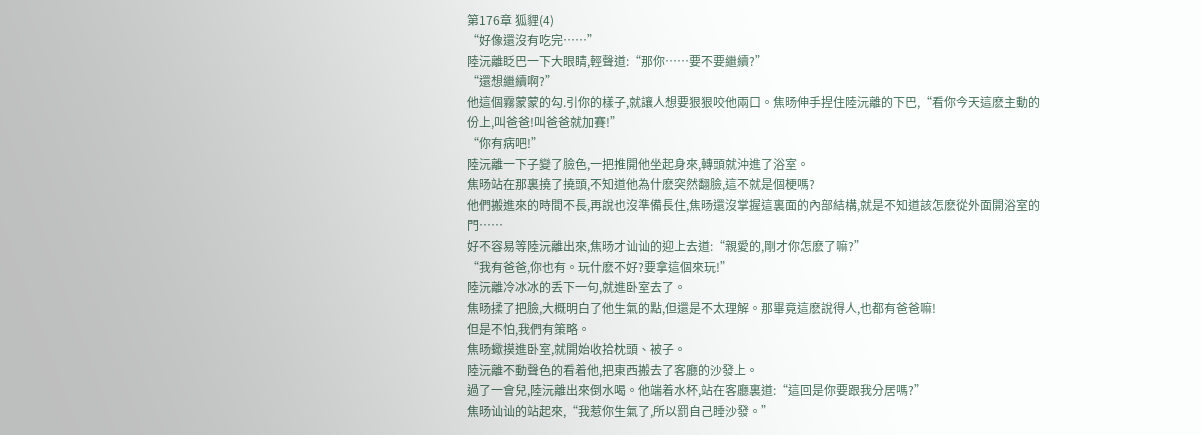第176章 狐貍(4)
“好像還沒有吃完……”
陸沅離眨巴一下大眼睛,輕聲道:“那你……要不要繼續?”
“還想繼續啊?”
他這個霧蒙蒙的勾.引你的樣子,就讓人想要狠狠咬他兩口。焦旸伸手捏住陸沅離的下巴,“看你今天這麽主動的份上,叫爸爸!叫爸爸就加賽!”
“你有病吧!”
陸沅離一下子變了臉色,一把推開他坐起身來,轉頭就沖進了浴室。
焦旸站在那裏撓了撓頭,不知道他為什麽突然翻臉,這不就是個梗嗎?
他們搬進來的時間不長,再說也沒準備長住,焦旸還沒掌握這裏面的內部結構,就是不知道該怎麽從外面開浴室的門……
好不容易等陸沅離出來,焦旸才讪讪的迎上去道:“親愛的,剛才你怎麽了嘛?”
“我有爸爸,你也有。玩什麽不好?要拿這個來玩!”
陸沅離冷冰冰的丢下一句,就進卧室去了。
焦旸揉了把臉,大概明白了他生氣的點,但還是不太理解。那畢竟這麽說得人,也都有爸爸嘛!
但是不怕,我們有策略。
焦旸蠍摸進卧室,就開始收拾枕頭、被子。
陸沅離不動聲色的看着他,把東西搬去了客廳的沙發上。
過了一會兒,陸沅離出來倒水喝。他端着水杯,站在客廳裏道:“這回是你要跟我分居嗎?”
焦旸讪讪的站起來,“我惹你生氣了,所以罰自己睡沙發。”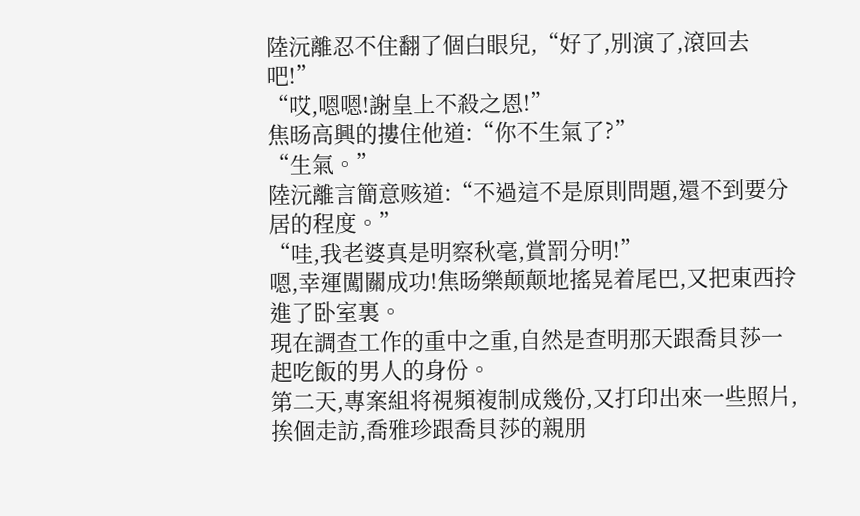陸沅離忍不住翻了個白眼兒,“好了,別演了,滾回去吧!”
“哎,嗯嗯!謝皇上不殺之恩!”
焦旸高興的摟住他道:“你不生氣了?”
“生氣。”
陸沅離言簡意赅道:“不過這不是原則問題,還不到要分居的程度。”
“哇,我老婆真是明察秋毫,賞罰分明!”
嗯,幸運闖關成功!焦旸樂颠颠地搖晃着尾巴,又把東西拎進了卧室裏。
現在調查工作的重中之重,自然是查明那天跟喬貝莎一起吃飯的男人的身份。
第二天,專案組将視頻複制成幾份,又打印出來一些照片,挨個走訪,喬雅珍跟喬貝莎的親朋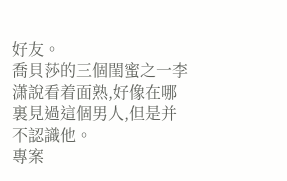好友。
喬貝莎的三個閨蜜之一李潇說看着面熟,好像在哪裏見過這個男人,但是并不認識他。
專案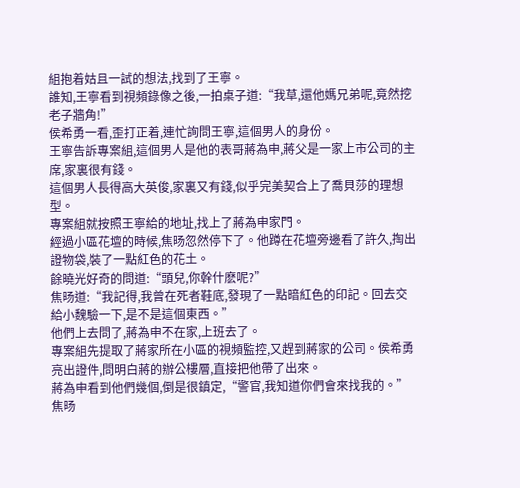組抱着姑且一試的想法,找到了王寧。
誰知,王寧看到視頻錄像之後,一拍桌子道:“我草,還他媽兄弟呢,竟然挖老子牆角!”
侯希勇一看,歪打正着,連忙詢問王寧,這個男人的身份。
王寧告訴專案組,這個男人是他的表哥蔣為申,蔣父是一家上市公司的主席,家裏很有錢。
這個男人長得高大英俊,家裏又有錢,似乎完美契合上了喬貝莎的理想型。
專案組就按照王寧給的地址,找上了蔣為申家門。
經過小區花壇的時候,焦旸忽然停下了。他蹲在花壇旁邊看了許久,掏出證物袋,裝了一點紅色的花土。
餘曉光好奇的問道:“頭兒,你幹什麽呢?”
焦旸道:“我記得,我曾在死者鞋底,發現了一點暗紅色的印記。回去交給小魏驗一下,是不是這個東西。”
他們上去問了,蔣為申不在家,上班去了。
專案組先提取了蔣家所在小區的視頻監控,又趕到蔣家的公司。侯希勇亮出證件,問明白蔣的辦公樓層,直接把他帶了出來。
蔣為申看到他們幾個,倒是很鎮定,“警官,我知道你們會來找我的。”
焦旸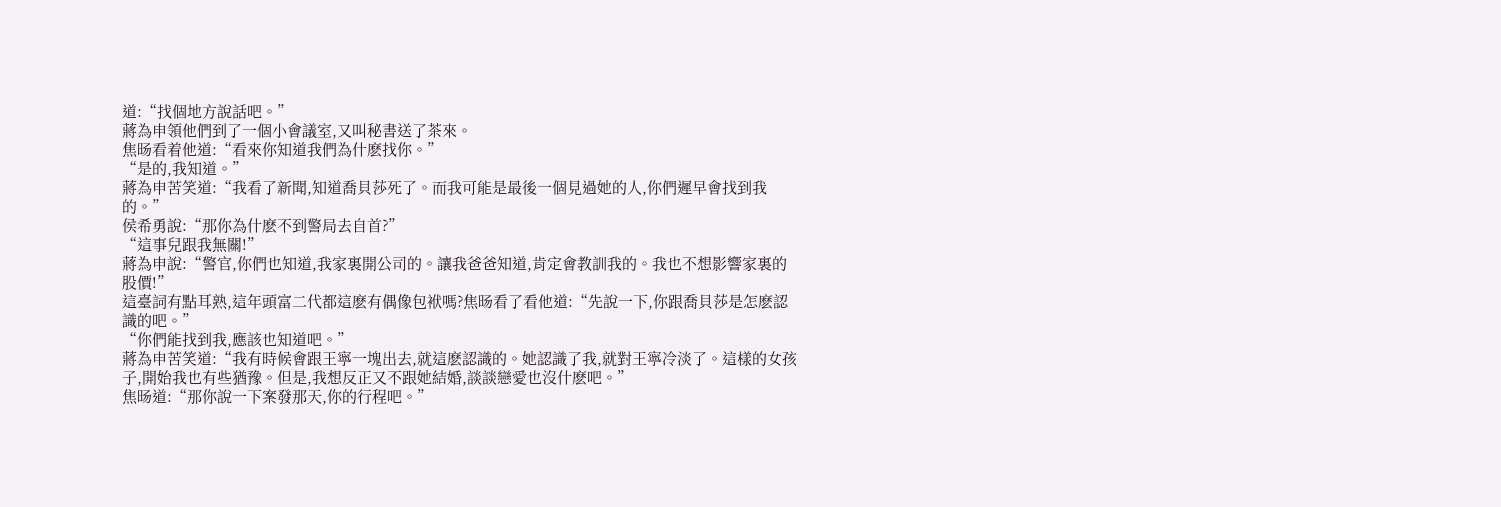道:“找個地方說話吧。”
蔣為申領他們到了一個小會議室,又叫秘書送了茶來。
焦旸看着他道:“看來你知道我們為什麽找你。”
“是的,我知道。”
蔣為申苦笑道:“我看了新聞,知道喬貝莎死了。而我可能是最後一個見過她的人,你們遲早會找到我的。”
侯希勇說:“那你為什麽不到警局去自首?”
“這事兒跟我無關!”
蔣為申說:“警官,你們也知道,我家裏開公司的。讓我爸爸知道,肯定會教訓我的。我也不想影響家裏的股價!”
這臺詞有點耳熟,這年頭富二代都這麽有偶像包袱嗎?焦旸看了看他道:“先說一下,你跟喬貝莎是怎麽認識的吧。”
“你們能找到我,應該也知道吧。”
蔣為申苦笑道:“我有時候會跟王寧一塊出去,就這麽認識的。她認識了我,就對王寧冷淡了。這樣的女孩子,開始我也有些猶豫。但是,我想反正又不跟她結婚,談談戀愛也沒什麽吧。”
焦旸道:“那你說一下案發那天,你的行程吧。”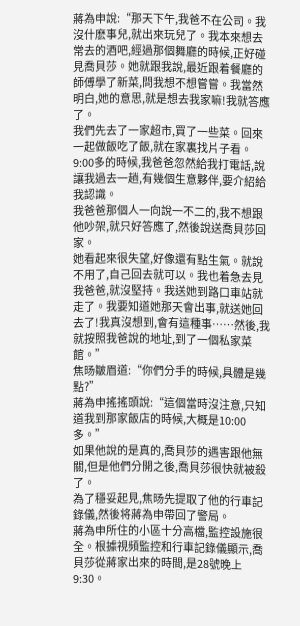蔣為申說:“那天下午,我爸不在公司。我沒什麽事兒,就出來玩兒了。我本來想去常去的酒吧,經過那個舞廳的時候,正好碰見喬貝莎。她就跟我說,最近跟着餐廳的師傅學了新菜,問我想不想嘗嘗。我當然明白,她的意思,就是想去我家嘛!我就答應了。
我們先去了一家超市,買了一些菜。回來一起做飯吃了飯,就在家裏找片子看。9:00多的時候,我爸爸忽然給我打電話,說讓我過去一趟,有幾個生意夥伴,要介紹給我認識。
我爸爸那個人一向說一不二的,我不想跟他吵架,就只好答應了,然後說送喬貝莎回家。
她看起來很失望,好像還有點生氣。就說不用了,自己回去就可以。我也着急去見我爸爸,就沒堅持。我送她到路口車站就走了。我要知道她那天會出事,就送她回去了!我真沒想到,會有這種事……然後,我就按照我爸說的地址,到了一個私家菜館。”
焦旸皺眉道:“你們分手的時候,具體是幾點?”
蔣為申搖搖頭說:“這個當時沒注意,只知道我到那家飯店的時候,大概是10:00多。”
如果他說的是真的,喬貝莎的遇害跟他無關,但是他們分開之後,喬貝莎很快就被殺了。
為了穩妥起見,焦旸先提取了他的行車記錄儀,然後将蔣為申帶回了警局。
蔣為申所住的小區十分高檔,監控設施很全。根據視頻監控和行車記錄儀顯示,喬貝莎從蔣家出來的時間,是28號晚上9:30。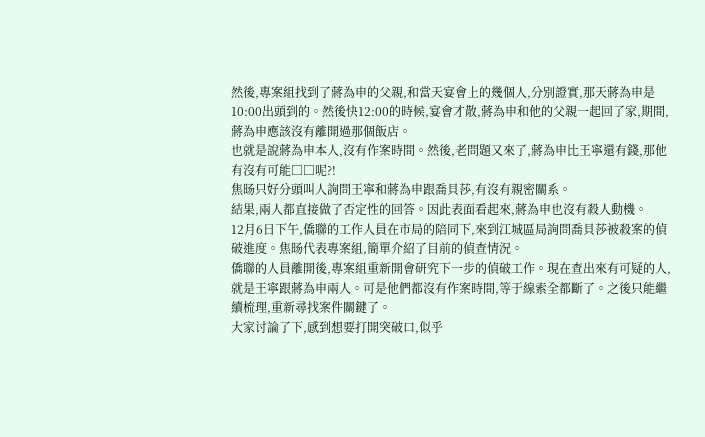然後,專案組找到了蔣為申的父親,和當天宴會上的幾個人,分別證實,那天蔣為申是10:00出頭到的。然後快12:00的時候,宴會才散,蔣為申和他的父親一起回了家,期間,蔣為申應該沒有離開過那個飯店。
也就是說蔣為申本人,沒有作案時間。然後,老問題又來了,蔣為申比王寧還有錢,那他有沒有可能□□呢?!
焦旸只好分頭叫人詢問王寧和蔣為申跟喬貝莎,有沒有親密關系。
結果,兩人都直接做了否定性的回答。因此表面看起來,蔣為申也沒有殺人動機。
12月6日下午,僑聯的工作人員在市局的陪同下,來到江城區局詢問喬貝莎被殺案的偵破進度。焦旸代表專案組,簡單介紹了目前的偵查情況。
僑聯的人員離開後,專案組重新開會研究下一步的偵破工作。現在查出來有可疑的人,就是王寧跟蔣為申兩人。可是他們都沒有作案時間,等于線索全都斷了。之後只能繼續梳理,重新尋找案件關鍵了。
大家讨論了下,感到想要打開突破口,似乎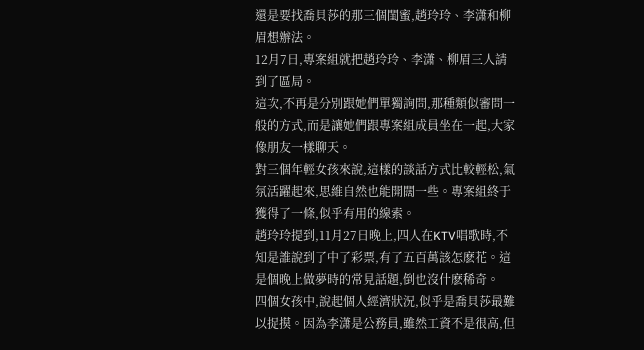還是要找喬貝莎的那三個閨蜜,趙玲玲、李潇和柳眉想辦法。
12月7日,專案組就把趙玲玲、李潇、柳眉三人請到了區局。
這次,不再是分別跟她們單獨詢問,那種類似審問一般的方式,而是讓她們跟專案組成員坐在一起,大家像朋友一樣聊天。
對三個年輕女孩來說,這樣的談話方式比較輕松,氣氛活躍起來,思維自然也能開闊一些。專案組終于獲得了一條,似乎有用的線索。
趙玲玲提到,11月27日晚上,四人在KTV唱歌時,不知是誰說到了中了彩票,有了五百萬該怎麽花。這是個晚上做夢時的常見話題,倒也沒什麽稀奇。
四個女孩中,說起個人經濟狀況,似乎是喬貝莎最難以捉摸。因為李潇是公務員,雖然工資不是很高,但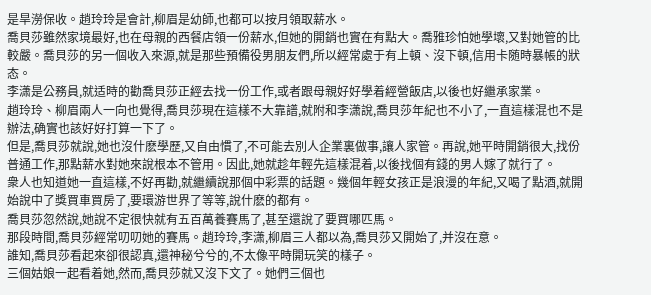是旱澇保收。趙玲玲是會計,柳眉是幼師,也都可以按月領取薪水。
喬貝莎雖然家境最好,也在母親的西餐店領一份薪水,但她的開銷也實在有點大。喬雅珍怕她學壞,又對她管的比較嚴。喬貝莎的另一個收入來源,就是那些預備役男朋友們,所以經常處于有上頓、沒下頓,信用卡随時暴帳的狀态。
李潇是公務員,就适時的勸喬貝莎正經去找一份工作,或者跟母親好好學着經營飯店,以後也好繼承家業。
趙玲玲、柳眉兩人一向也覺得,喬貝莎現在這樣不大靠譜,就附和李潇說,喬貝莎年紀也不小了,一直這樣混也不是辦法,确實也該好好打算一下了。
但是,喬貝莎就說,她也沒什麽學歷,又自由慣了,不可能去別人企業裏做事,讓人家管。再說,她平時開銷很大,找份普通工作,那點薪水對她來說根本不管用。因此,她就趁年輕先這樣混着,以後找個有錢的男人嫁了就行了。
衆人也知道她一直這樣,不好再勸,就繼續說那個中彩票的話題。幾個年輕女孩正是浪漫的年紀,又喝了點酒,就開始說中了獎買車買房了,要環游世界了等等,說什麽的都有。
喬貝莎忽然說,她說不定很快就有五百萬養賽馬了,甚至還說了要買哪匹馬。
那段時間,喬貝莎經常叨叨她的賽馬。趙玲玲,李潇,柳眉三人都以為,喬貝莎又開始了,并沒在意。
誰知,喬貝莎看起來卻很認真,還神秘兮兮的,不太像平時開玩笑的樣子。
三個姑娘一起看着她,然而,喬貝莎就又沒下文了。她們三個也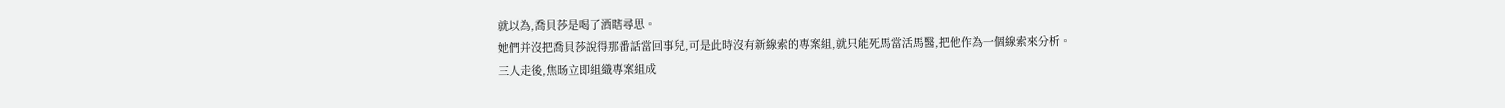就以為,喬貝莎是喝了酒瞎尋思。
她們并沒把喬貝莎說得那番話當回事兒,可是此時沒有新線索的專案組,就只能死馬當活馬醫,把他作為一個線索來分析。
三人走後,焦旸立即組織專案組成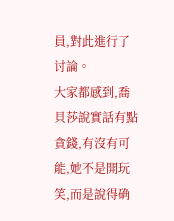員,對此進行了讨論。
大家都感到,喬貝莎說實話有點貪錢,有沒有可能,她不是開玩笑,而是說得确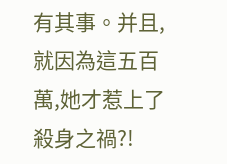有其事。并且,就因為這五百萬,她才惹上了殺身之禍?!